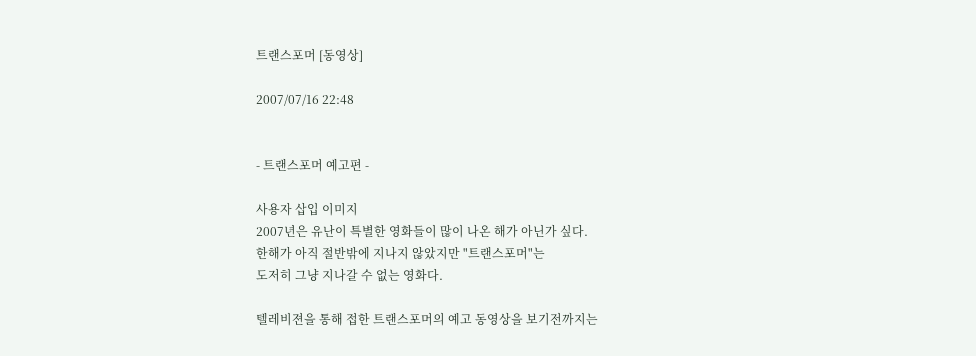트랜스포머 [동영상]

2007/07/16 22:48


- 트랜스포머 예고편 -

사용자 삽입 이미지
2007년은 유난이 특별한 영화들이 많이 나온 해가 아닌가 싶다.
한해가 아직 절반밖에 지나지 않았지만 "트랜스포머"는
도저히 그냥 지나갈 수 없는 영화다.

텔레비젼을 통해 접한 트랜스포머의 예고 동영상을 보기전까지는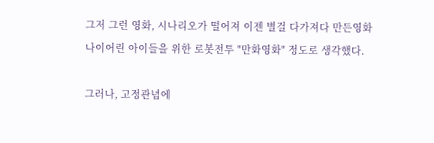그저 그런 영화, 시나리오가 떨어져 이젠 별걸 다가져다 만든영화
나이어린 아이들을 위한 로봇전투 "만화영화" 정도로 생각했다.

그러나, 고정관념에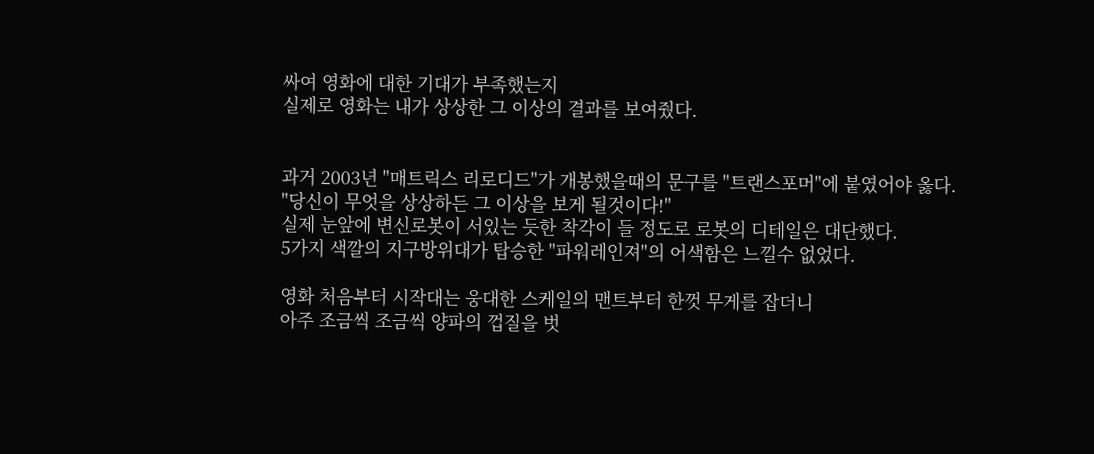싸여 영화에 대한 기대가 부족했는지
실제로 영화는 내가 상상한 그 이상의 결과를 보여줬다.


과거 2003년 "매트릭스 리로디드"가 개봉했을때의 문구를 "트랜스포머"에 붙였어야 옳다.
"당신이 무엇을 상상하든 그 이상을 보게 될것이다!"
실제 눈앞에 변신로봇이 서있는 듯한 착각이 들 정도로 로봇의 디테일은 대단했다.
5가지 색깔의 지구방위대가 탑승한 "파워레인져"의 어색함은 느낄수 없었다.

영화 처음부터 시작대는 웅대한 스케일의 맨트부터 한껏 무게를 잡더니
아주 조금씩 조금씩 양파의 껍질을 벗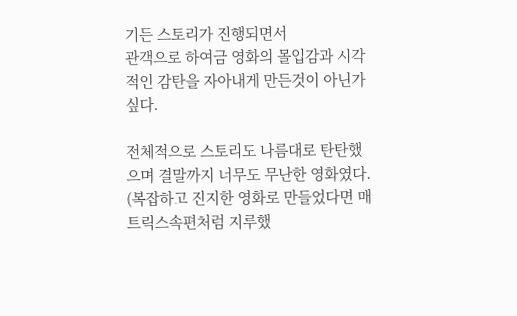기든 스토리가 진행되면서
관객으로 하여금 영화의 몰입감과 시각적인 감탄을 자아내게 만든것이 아닌가 싶다.

전체적으로 스토리도 나름대로 탄탄했으며 결말까지 너무도 무난한 영화였다.
(복잡하고 진지한 영화로 만들었다면 매트릭스속편처럼 지루했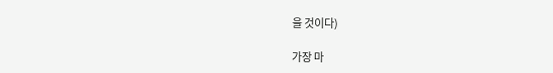을 것이다)

가장 마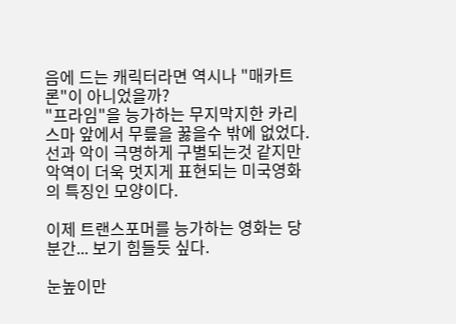음에 드는 캐릭터라면 역시나 "매카트론"이 아니었을까?
"프라임"을 능가하는 무지막지한 카리스마 앞에서 무릎을 꿇을수 밖에 없었다.
선과 악이 극명하게 구별되는것 같지만 악역이 더욱 멋지게 표현되는 미국영화의 특징인 모양이다.

이제 트랜스포머를 능가하는 영화는 당분간... 보기 힘들듯 싶다.

눈높이만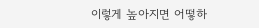이렇게 높아지면 어떻하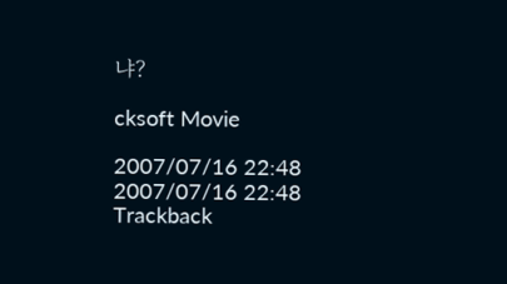냐?

cksoft Movie

2007/07/16 22:48 2007/07/16 22:48
Trackback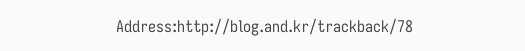Address:http://blog.and.kr/trackback/78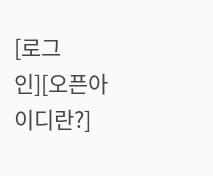[로그인][오픈아이디란?]